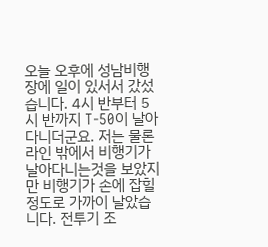오늘 오후에 성남비행장에 일이 있서서 갔섰습니다. 4시 반부터 5시 반까지 T-50이 날아다니더군요. 저는 물론 라인 밖에서 비행기가 날아다니는것을 보았지만 비행기가 손에 잡힐 정도로 가까이 날았습니다. 전투기 조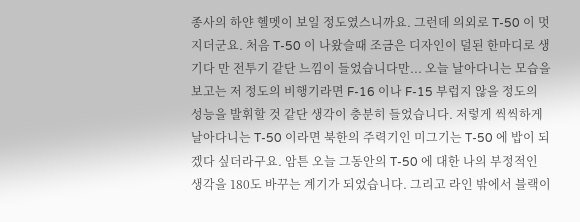종사의 하얀 헬멧이 보일 정도였스니까요. 그런데 의외로 T-50 이 멋지더군요. 처음 T-50 이 나왔슬때 조금은 디자인이 덜된 한마디로 생기다 만 전투기 같단 느낌이 들었습니다만... 오늘 날아다니는 모습을 보고는 저 정도의 비행기라면 F-16 이나 F-15 부럽지 않을 정도의 성능을 발휘할 것 같단 생각이 충분히 들었습니다. 저렇게 씩씩하게 날아다니는 T-50 이라면 북한의 주력기인 미그기는 T-50 에 밥이 되겠다 싶더라구요. 암튼 오늘 그동안의 T-50 에 대한 나의 부정적인 생각을 180도 바꾸는 계기가 되었습니다. 그리고 라인 밖에서 블랙이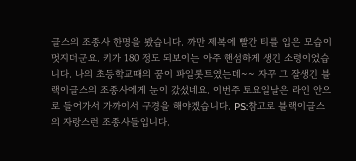글스의 조종사 한명을 봤습니다. 까만 제복에 빨간 티를 입은 모습이 멋지더군요. 키가 180 정도 되보이는 아주 핸섬하게 생긴 소령이었습니다. 나의 초등학교때의 꿈이 파일롯트였는데~~ 자꾸 그 잘생긴 블랙이글스의 조종사에게 눈이 갔섰네요. 이번주 토요일날은 라인 안으로 들어가서 가까이서 구경을 해야겠습니다. PS:참고로 블랙이글스의 자랑스런 조종사들입니다.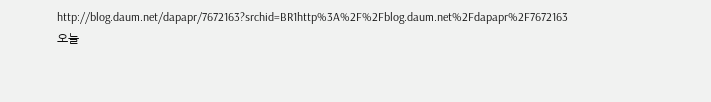http://blog.daum.net/dapapr/7672163?srchid=BR1http%3A%2F%2Fblog.daum.net%2Fdapapr%2F7672163 오늘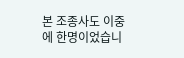본 조종사도 이중에 한명이었습니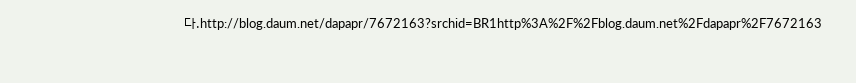다.http://blog.daum.net/dapapr/7672163?srchid=BR1http%3A%2F%2Fblog.daum.net%2Fdapapr%2F7672163